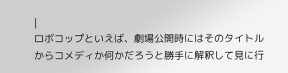|
ロボコップといえば、劇場公開時にはそのタイトルからコメディか何かだろうと勝手に解釈して見に行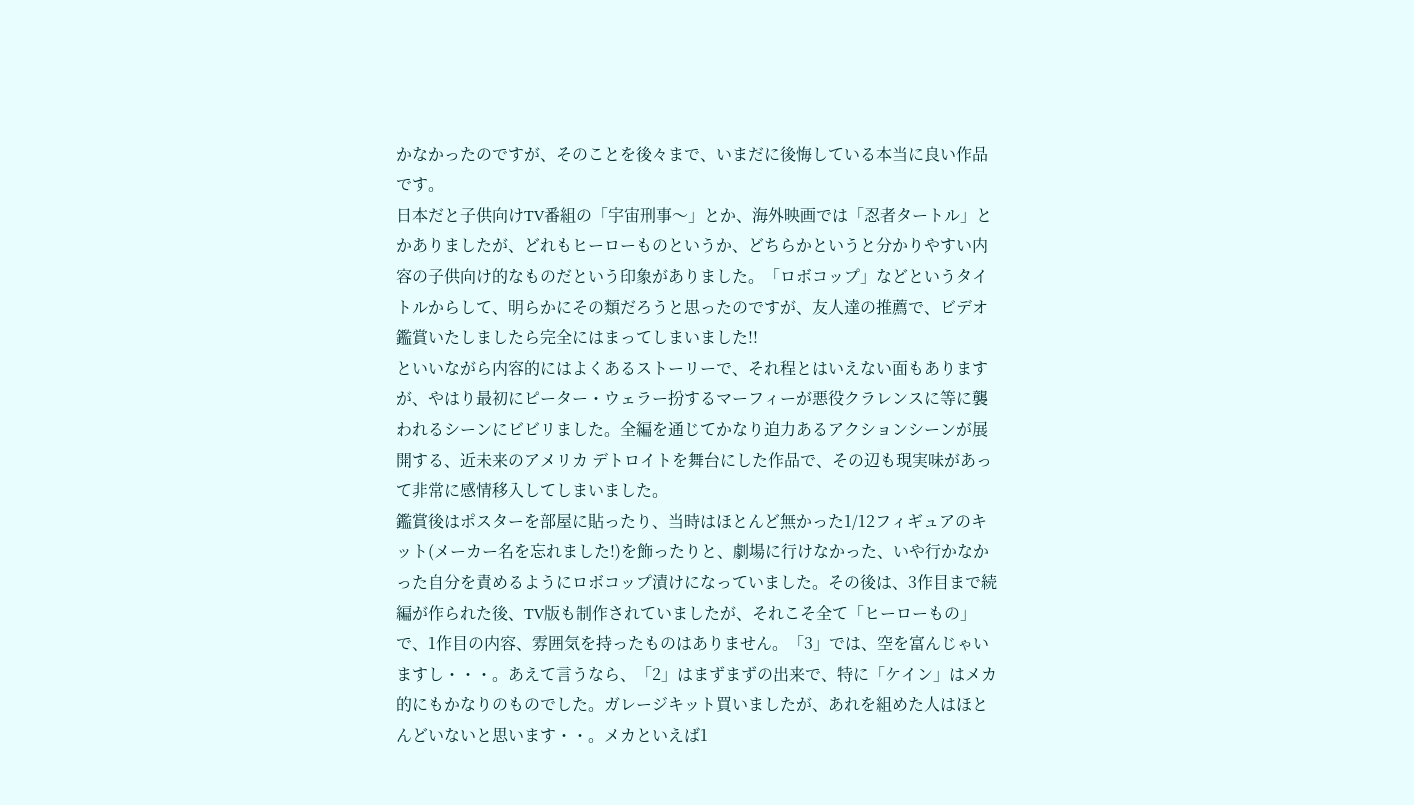かなかったのですが、そのことを後々まで、いまだに後悔している本当に良い作品です。
日本だと子供向けTV番組の「宇宙刑事〜」とか、海外映画では「忍者タートル」とかありましたが、どれもヒーローものというか、どちらかというと分かりやすい内容の子供向け的なものだという印象がありました。「ロボコップ」などというタイトルからして、明らかにその類だろうと思ったのですが、友人達の推薦で、ビデオ鑑賞いたしましたら完全にはまってしまいました!!
といいながら内容的にはよくあるストーリーで、それ程とはいえない面もありますが、やはり最初にピーター・ウェラー扮するマーフィーが悪役クラレンスに等に襲われるシーンにビビリました。全編を通じてかなり迫力あるアクションシーンが展開する、近未来のアメリカ デトロイトを舞台にした作品で、その辺も現実味があって非常に感情移入してしまいました。
鑑賞後はポスターを部屋に貼ったり、当時はほとんど無かった1/12フィギュアのキット(メーカー名を忘れました!)を飾ったりと、劇場に行けなかった、いや行かなかった自分を責めるようにロボコップ漬けになっていました。その後は、3作目まで続編が作られた後、TV版も制作されていましたが、それこそ全て「ヒーローもの」で、1作目の内容、雰囲気を持ったものはありません。「3」では、空を富んじゃいますし・・・。あえて言うなら、「2」はまずまずの出来で、特に「ケイン」はメカ的にもかなりのものでした。ガレージキット買いましたが、あれを組めた人はほとんどいないと思います・・。メカといえば1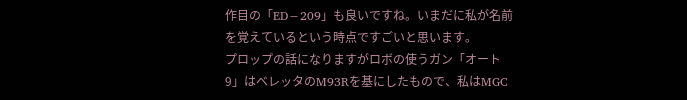作目の「ED−209」も良いですね。いまだに私が名前を覚えているという時点ですごいと思います。
プロップの話になりますがロボの使うガン「オート9」はベレッタのM93Rを基にしたもので、私はMGC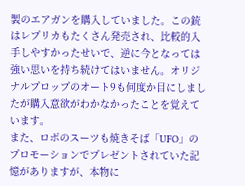製のエアガンを購入していました。この銃はレプリカもたくさん発売され、比較的入手しやすかったせいで、逆に今となっては強い思いを持ち続けてはいません。オリジナルプロップのオート9も何度か目にしましたが購入意欲がわかなかったことを覚えています。
また、ロボのスーツも焼きそば「UFO」のプロモーションでプレゼントされていた記憶がありますが、本物に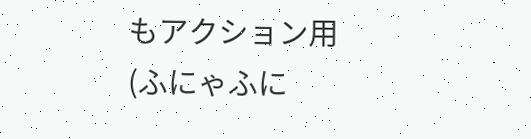もアクション用(ふにゃふに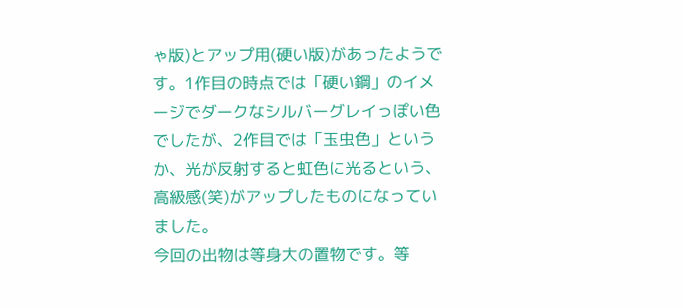ゃ版)とアップ用(硬い版)があったようです。1作目の時点では「硬い鋼」のイメージでダークなシルバーグレイっぽい色でしたが、2作目では「玉虫色」というか、光が反射すると虹色に光るという、高級感(笑)がアップしたものになっていました。
今回の出物は等身大の置物です。等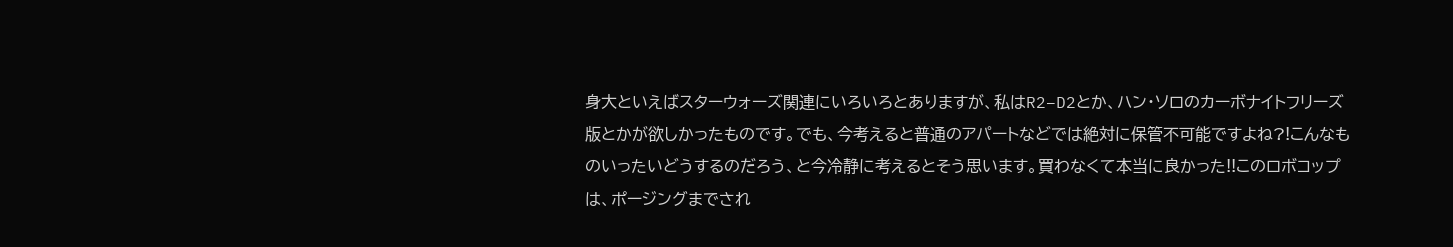身大といえばスターウォーズ関連にいろいろとありますが、私はR2−D2とか、ハン・ソロのカーボナイトフリーズ版とかが欲しかったものです。でも、今考えると普通のアパートなどでは絶対に保管不可能ですよね?!こんなものいったいどうするのだろう、と今冷静に考えるとそう思います。買わなくて本当に良かった!!このロボコップは、ポージングまでされ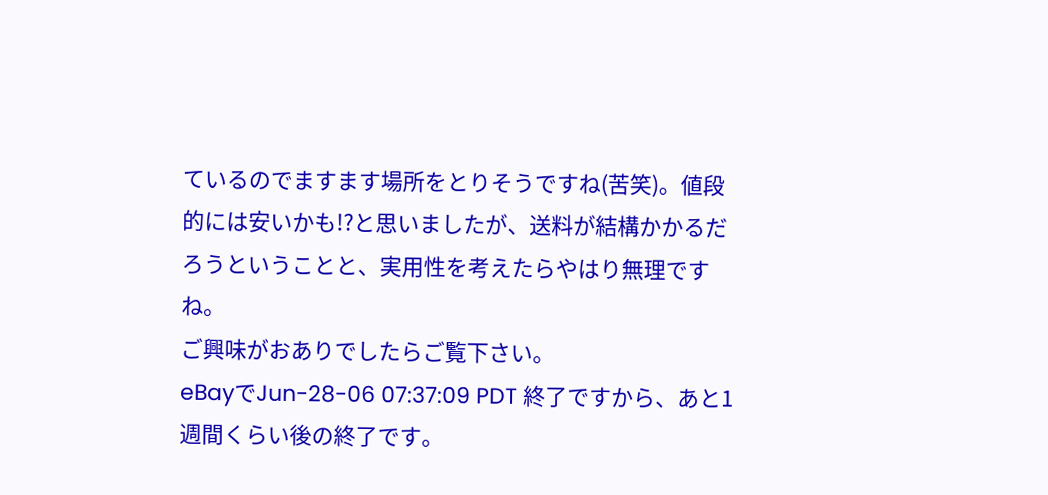ているのでますます場所をとりそうですね(苦笑)。値段的には安いかも!?と思いましたが、送料が結構かかるだろうということと、実用性を考えたらやはり無理ですね。
ご興味がおありでしたらご覧下さい。
eBayでJun-28-06 07:37:09 PDT 終了ですから、あと1週間くらい後の終了です。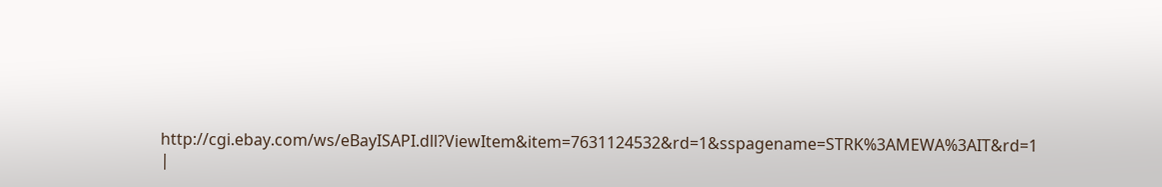http://cgi.ebay.com/ws/eBayISAPI.dll?ViewItem&item=7631124532&rd=1&sspagename=STRK%3AMEWA%3AIT&rd=1
|